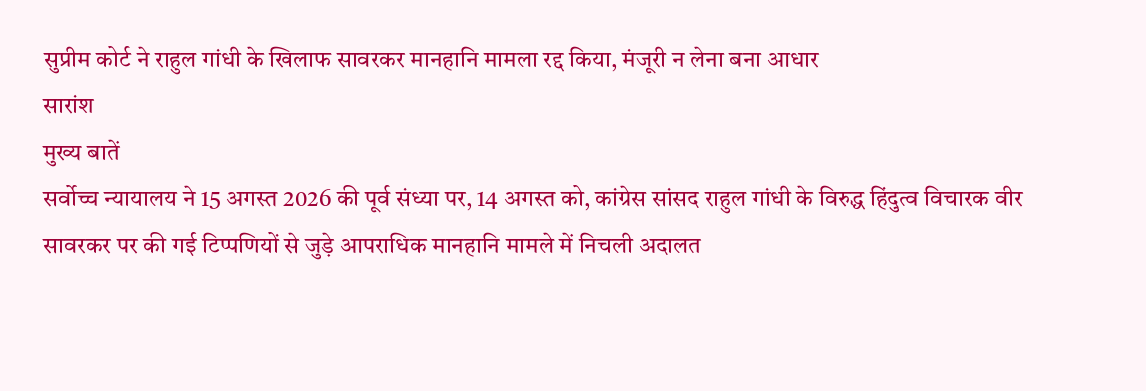सुप्रीम कोर्ट ने राहुल गांधी के खिलाफ सावरकर मानहानि मामला रद्द किया, मंजूरी न लेना बना आधार
सारांश
मुख्य बातें
सर्वोच्च न्यायालय ने 15 अगस्त 2026 की पूर्व संध्या पर, 14 अगस्त को, कांग्रेस सांसद राहुल गांधी के विरुद्ध हिंदुत्व विचारक वीर सावरकर पर की गई टिप्पणियों से जुड़े आपराधिक मानहानि मामले में निचली अदालत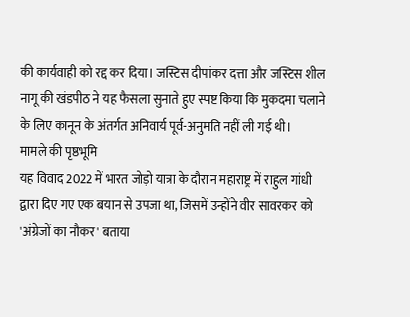की कार्यवाही को रद्द कर दिया। जस्टिस दीपांकर दत्ता और जस्टिस शील नागू की खंडपीठ ने यह फैसला सुनाते हुए स्पष्ट किया कि मुकदमा चलाने के लिए कानून के अंतर्गत अनिवार्य पूर्व-अनुमति नहीं ली गई थी।
मामले की पृष्ठभूमि
यह विवाद 2022 में भारत जोड़ो यात्रा के दौरान महाराष्ट्र में राहुल गांधी द्वारा दिए गए एक बयान से उपजा था, जिसमें उन्होंने वीर सावरकर को 'अंग्रेजों का नौकर' बताया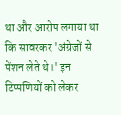था और आरोप लगाया था कि सावरकर 'अंग्रेजों से पेंशन लेते थे।' इन टिप्पणियों को लेकर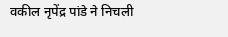वकील नृपेंद्र पांडे ने निचली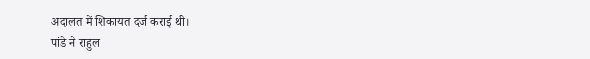अदालत में शिकायत दर्ज कराई थी।
पांडे ने राहुल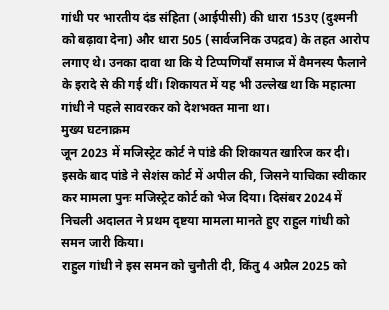गांधी पर भारतीय दंड संहिता (आईपीसी) की धारा 153ए (दुश्मनी को बढ़ावा देना) और धारा 505 (सार्वजनिक उपद्रव) के तहत आरोप लगाए थे। उनका दावा था कि ये टिप्पणियाँ समाज में वैमनस्य फैलाने के इरादे से की गई थीं। शिकायत में यह भी उल्लेख था कि महात्मा गांधी ने पहले सावरकर को देशभक्त माना था।
मुख्य घटनाक्रम
जून 2023 में मजिस्ट्रेट कोर्ट ने पांडे की शिकायत खारिज कर दी। इसके बाद पांडे ने सेशंस कोर्ट में अपील की, जिसने याचिका स्वीकार कर मामला पुनः मजिस्ट्रेट कोर्ट को भेज दिया। दिसंबर 2024 में निचली अदालत ने प्रथम दृष्टया मामला मानते हुए राहुल गांधी को समन जारी किया।
राहुल गांधी ने इस समन को चुनौती दी, किंतु 4 अप्रैल 2025 को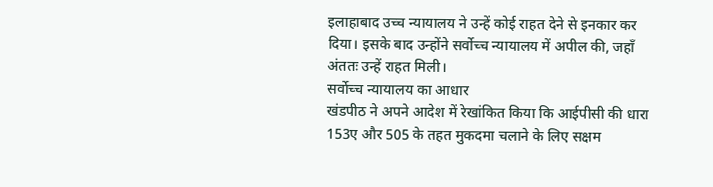इलाहाबाद उच्च न्यायालय ने उन्हें कोई राहत देने से इनकार कर दिया। इसके बाद उन्होंने सर्वोच्च न्यायालय में अपील की, जहाँ अंततः उन्हें राहत मिली।
सर्वोच्च न्यायालय का आधार
खंडपीठ ने अपने आदेश में रेखांकित किया कि आईपीसी की धारा 153ए और 505 के तहत मुकदमा चलाने के लिए सक्षम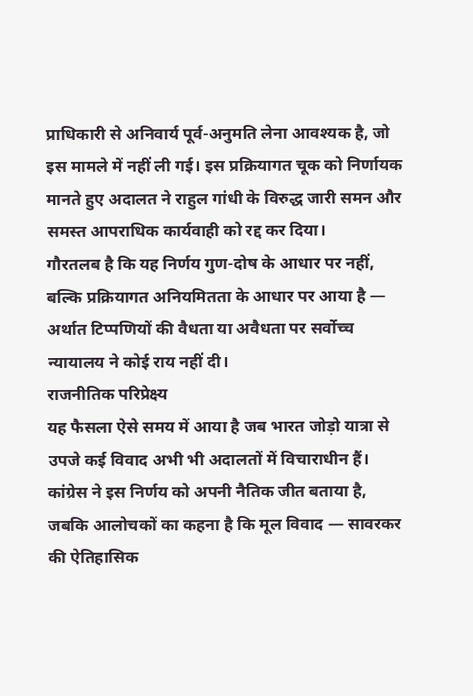प्राधिकारी से अनिवार्य पूर्व-अनुमति लेना आवश्यक है, जो इस मामले में नहीं ली गई। इस प्रक्रियागत चूक को निर्णायक मानते हुए अदालत ने राहुल गांधी के विरुद्ध जारी समन और समस्त आपराधिक कार्यवाही को रद्द कर दिया।
गौरतलब है कि यह निर्णय गुण-दोष के आधार पर नहीं, बल्कि प्रक्रियागत अनियमितता के आधार पर आया है — अर्थात टिप्पणियों की वैधता या अवैधता पर सर्वोच्च न्यायालय ने कोई राय नहीं दी।
राजनीतिक परिप्रेक्ष्य
यह फैसला ऐसे समय में आया है जब भारत जोड़ो यात्रा से उपजे कई विवाद अभी भी अदालतों में विचाराधीन हैं। कांग्रेस ने इस निर्णय को अपनी नैतिक जीत बताया है, जबकि आलोचकों का कहना है कि मूल विवाद — सावरकर की ऐतिहासिक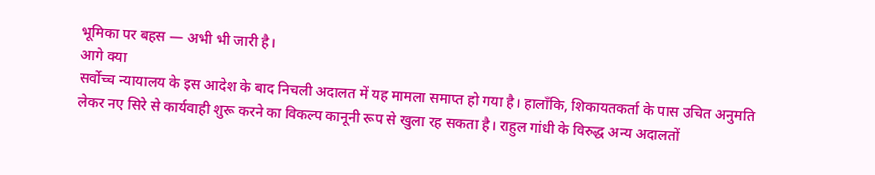भूमिका पर बहस — अभी भी जारी है।
आगे क्या
सर्वोच्च न्यायालय के इस आदेश के बाद निचली अदालत में यह मामला समाप्त हो गया है। हालाँकि, शिकायतकर्ता के पास उचित अनुमति लेकर नए सिरे से कार्यवाही शुरू करने का विकल्प कानूनी रूप से खुला रह सकता है। राहुल गांधी के विरुद्ध अन्य अदालतों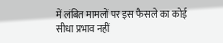में लंबित मामलों पर इस फैसले का कोई सीधा प्रभाव नहीं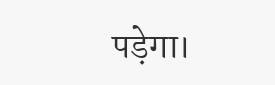पड़ेगा।